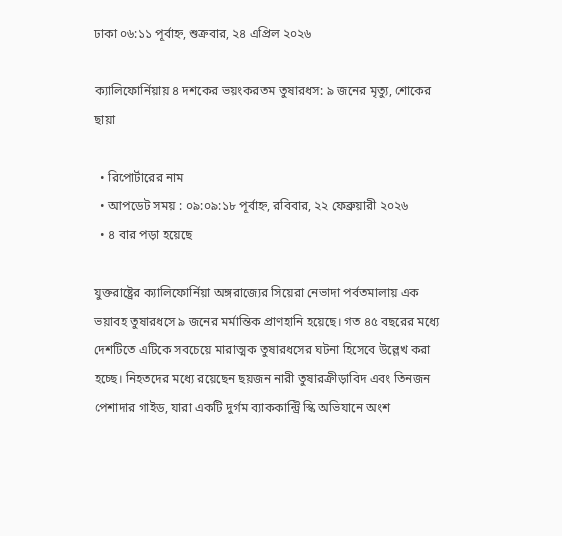ঢাকা ০৬:১১ পূর্বাহ্ন, শুক্রবার, ২৪ এপ্রিল ২০২৬

ক্যালিফোর্নিয়ায় ৪ দশকের ভয়ংকরতম তুষারধস: ৯ জনের মৃত্যু, শোকের ছায়া

  • রিপোর্টারের নাম
  • আপডেট সময় : ০৯:০৯:১৮ পূর্বাহ্ন, রবিবার, ২২ ফেব্রুয়ারী ২০২৬
  • ৪ বার পড়া হয়েছে

যুক্তরাষ্ট্রের ক্যালিফোর্নিয়া অঙ্গরাজ্যের সিয়েরা নেভাদা পর্বতমালায় এক ভয়াবহ তুষারধসে ৯ জনের মর্মান্তিক প্রাণহানি হয়েছে। গত ৪৫ বছরের মধ্যে দেশটিতে এটিকে সবচেয়ে মারাত্মক তুষারধসের ঘটনা হিসেবে উল্লেখ করা হচ্ছে। নিহতদের মধ্যে রয়েছেন ছয়জন নারী তুষারক্রীড়াবিদ এবং তিনজন পেশাদার গাইড, যারা একটি দুর্গম ব্যাককান্ট্রি স্কি অভিযানে অংশ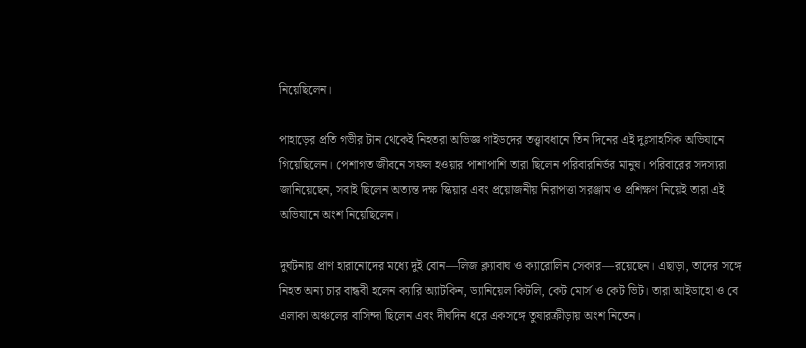নিয়েছিলেন।

পাহাড়ের প্রতি গভীর টান থেকেই নিহতরা অভিজ্ঞ গাইডদের তত্ত্বাবধানে তিন দিনের এই দুঃসাহসিক অভিযানে গিয়েছিলেন। পেশাগত জীবনে সফল হওয়ার পাশাপাশি তারা ছিলেন পরিবারনির্ভর মানুষ। পরিবারের সদস্যরা জানিয়েছেন, সবাই ছিলেন অত্যন্ত দক্ষ স্কিয়ার এবং প্রয়োজনীয় নিরাপত্তা সরঞ্জাম ও প্রশিক্ষণ নিয়েই তারা এই অভিযানে অংশ নিয়েছিলেন।

দুর্ঘটনায় প্রাণ হারানোদের মধ্যে দুই বোন—লিজ ক্ল্যাবাঘ ও ক্যারোলিন সেকার—রয়েছেন। এছাড়া, তাদের সঙ্গে নিহত অন্য চার বান্ধবী হলেন ক্যারি অ্যাটকিন, ড্যানিয়েল কিটলি, কেট মোর্স ও কেট ভিট। তারা আইডাহো ও বে এলাকা অঞ্চলের বাসিন্দা ছিলেন এবং দীর্ঘদিন ধরে একসঙ্গে তুষারক্রীড়ায় অংশ নিতেন।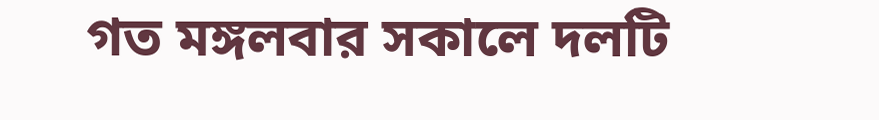গত মঙ্গলবার সকালে দলটি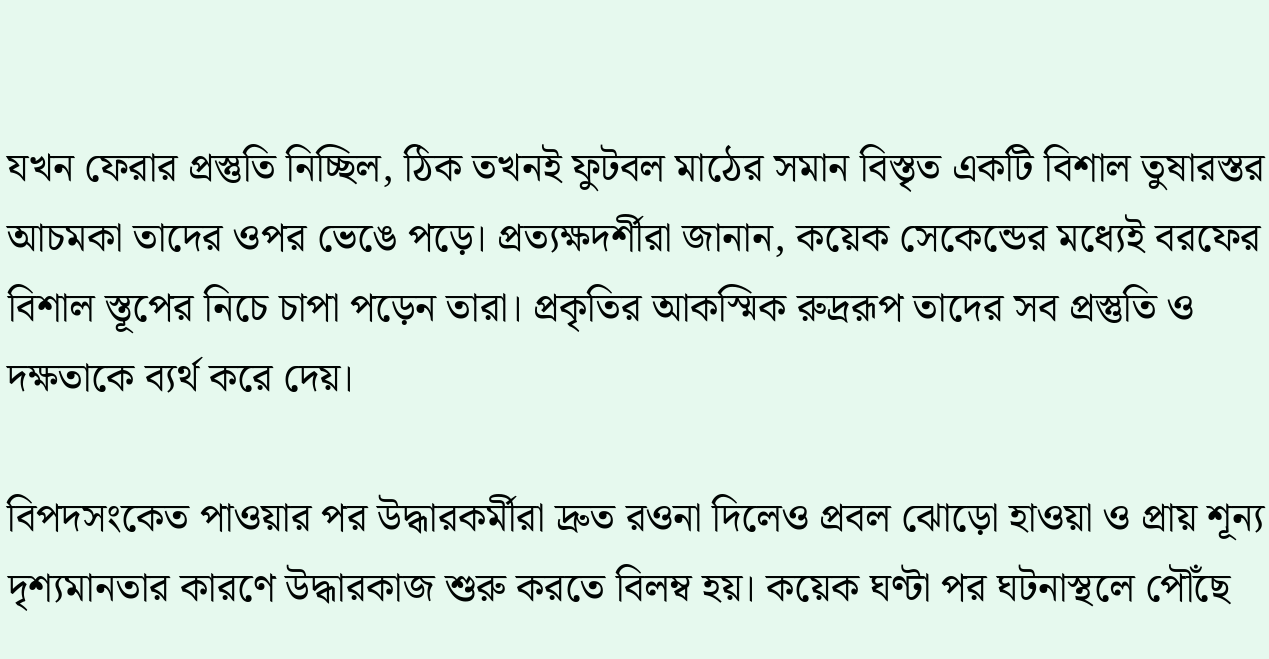যখন ফেরার প্রস্তুতি নিচ্ছিল, ঠিক তখনই ফুটবল মাঠের সমান বিস্তৃত একটি বিশাল তুষারস্তর আচমকা তাদের ওপর ভেঙে পড়ে। প্রত্যক্ষদর্শীরা জানান, কয়েক সেকেন্ডের মধ্যেই বরফের বিশাল স্তূপের নিচে চাপা পড়েন তারা। প্রকৃতির আকস্মিক রুদ্ররূপ তাদের সব প্রস্তুতি ও দক্ষতাকে ব্যর্থ করে দেয়।

বিপদসংকেত পাওয়ার পর উদ্ধারকর্মীরা দ্রুত রওনা দিলেও প্রবল ঝোড়ো হাওয়া ও প্রায় শূন্য দৃশ্যমানতার কারণে উদ্ধারকাজ শুরু করতে বিলম্ব হয়। কয়েক ঘণ্টা পর ঘটনাস্থলে পৌঁছে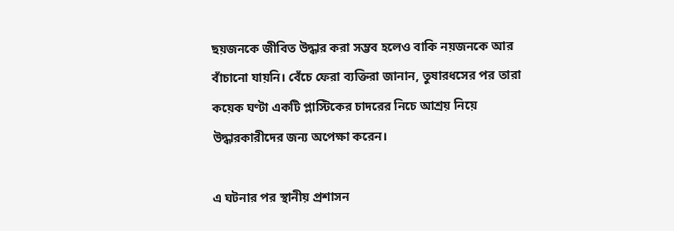ছয়জনকে জীবিত উদ্ধার করা সম্ভব হলেও বাকি নয়জনকে আর বাঁচানো যায়নি। বেঁচে ফেরা ব্যক্তিরা জানান, তুষারধসের পর তারা কয়েক ঘণ্টা একটি প্লাস্টিকের চাদরের নিচে আশ্রয় নিয়ে উদ্ধারকারীদের জন্য অপেক্ষা করেন।

এ ঘটনার পর স্থানীয় প্রশাসন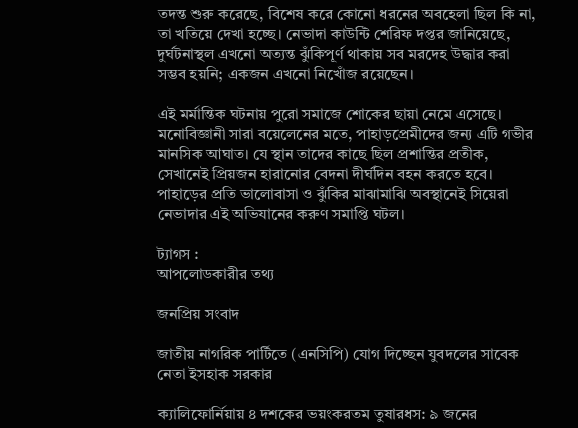তদন্ত শুরু করেছে, বিশেষ করে কোনো ধরনের অবহেলা ছিল কি না, তা খতিয়ে দেখা হচ্ছে। নেভাদা কাউন্টি শেরিফ দপ্তর জানিয়েছে, দুর্ঘটনাস্থল এখনো অত্যন্ত ঝুঁকিপূর্ণ থাকায় সব মরদেহ উদ্ধার করা সম্ভব হয়নি; একজন এখনো নিখোঁজ রয়েছেন।

এই মর্মান্তিক ঘটনায় পুরো সমাজে শোকের ছায়া নেমে এসেছে। মনোবিজ্ঞানী সারা বয়েলেনের মতে, পাহাড়প্রেমীদের জন্য এটি গভীর মানসিক আঘাত। যে স্থান তাদের কাছে ছিল প্রশান্তির প্রতীক, সেখানেই প্রিয়জন হারানোর বেদনা দীর্ঘদিন বহন করতে হবে। পাহাড়ের প্রতি ভালোবাসা ও ঝুঁকির মাঝামাঝি অবস্থানেই সিয়েরা নেভাদার এই অভিযানের করুণ সমাপ্তি ঘটল।

ট্যাগস :
আপলোডকারীর তথ্য

জনপ্রিয় সংবাদ

জাতীয় নাগরিক পার্টিতে (এনসিপি) যোগ দিচ্ছেন যুবদলের সাবেক নেতা ইসহাক সরকার

ক্যালিফোর্নিয়ায় ৪ দশকের ভয়ংকরতম তুষারধস: ৯ জনের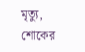মৃত্যু, শোকের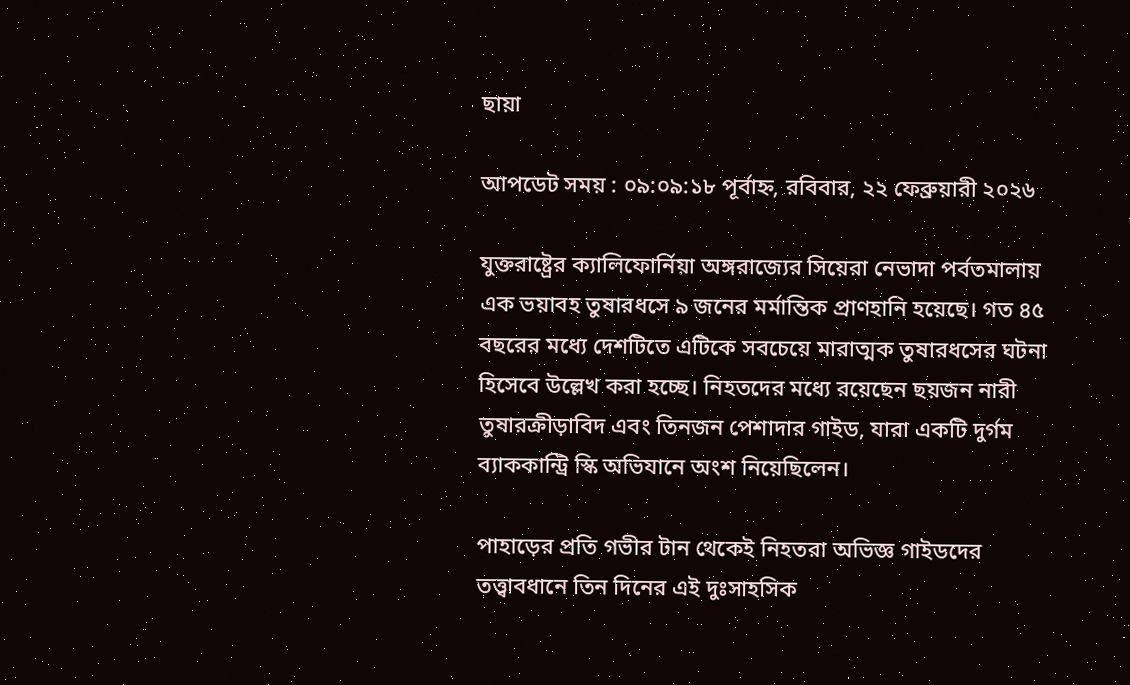ছায়া

আপডেট সময় : ০৯:০৯:১৮ পূর্বাহ্ন, রবিবার, ২২ ফেব্রুয়ারী ২০২৬

যুক্তরাষ্ট্রের ক্যালিফোর্নিয়া অঙ্গরাজ্যের সিয়েরা নেভাদা পর্বতমালায় এক ভয়াবহ তুষারধসে ৯ জনের মর্মান্তিক প্রাণহানি হয়েছে। গত ৪৫ বছরের মধ্যে দেশটিতে এটিকে সবচেয়ে মারাত্মক তুষারধসের ঘটনা হিসেবে উল্লেখ করা হচ্ছে। নিহতদের মধ্যে রয়েছেন ছয়জন নারী তুষারক্রীড়াবিদ এবং তিনজন পেশাদার গাইড, যারা একটি দুর্গম ব্যাককান্ট্রি স্কি অভিযানে অংশ নিয়েছিলেন।

পাহাড়ের প্রতি গভীর টান থেকেই নিহতরা অভিজ্ঞ গাইডদের তত্ত্বাবধানে তিন দিনের এই দুঃসাহসিক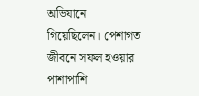অভিযানে গিয়েছিলেন। পেশাগত জীবনে সফল হওয়ার পাশাপাশি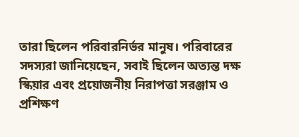তারা ছিলেন পরিবারনির্ভর মানুষ। পরিবারের সদস্যরা জানিয়েছেন, সবাই ছিলেন অত্যন্ত দক্ষ স্কিয়ার এবং প্রয়োজনীয় নিরাপত্তা সরঞ্জাম ও প্রশিক্ষণ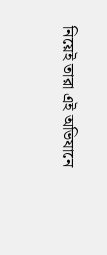নিয়েই তারা এই অভিযানে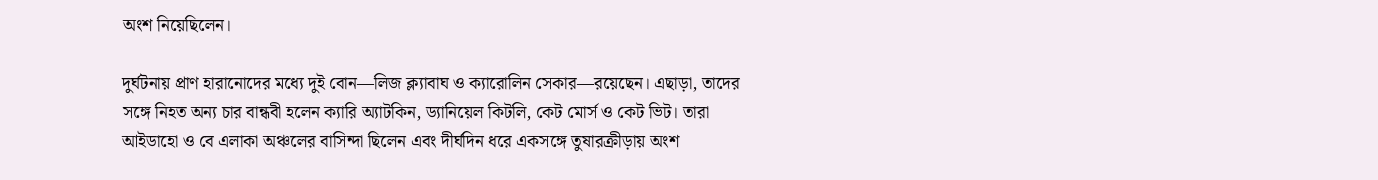অংশ নিয়েছিলেন।

দুর্ঘটনায় প্রাণ হারানোদের মধ্যে দুই বোন—লিজ ক্ল্যাবাঘ ও ক্যারোলিন সেকার—রয়েছেন। এছাড়া, তাদের সঙ্গে নিহত অন্য চার বান্ধবী হলেন ক্যারি অ্যাটকিন, ড্যানিয়েল কিটলি, কেট মোর্স ও কেট ভিট। তারা আইডাহো ও বে এলাকা অঞ্চলের বাসিন্দা ছিলেন এবং দীর্ঘদিন ধরে একসঙ্গে তুষারক্রীড়ায় অংশ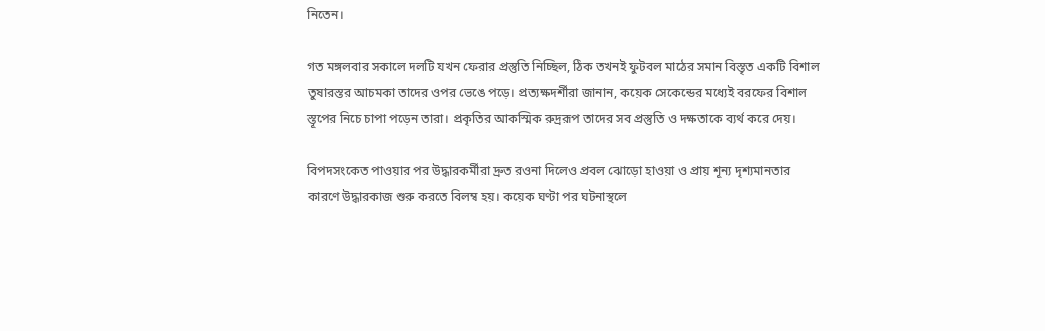নিতেন।

গত মঙ্গলবার সকালে দলটি যখন ফেরার প্রস্তুতি নিচ্ছিল, ঠিক তখনই ফুটবল মাঠের সমান বিস্তৃত একটি বিশাল তুষারস্তর আচমকা তাদের ওপর ভেঙে পড়ে। প্রত্যক্ষদর্শীরা জানান, কয়েক সেকেন্ডের মধ্যেই বরফের বিশাল স্তূপের নিচে চাপা পড়েন তারা। প্রকৃতির আকস্মিক রুদ্ররূপ তাদের সব প্রস্তুতি ও দক্ষতাকে ব্যর্থ করে দেয়।

বিপদসংকেত পাওয়ার পর উদ্ধারকর্মীরা দ্রুত রওনা দিলেও প্রবল ঝোড়ো হাওয়া ও প্রায় শূন্য দৃশ্যমানতার কারণে উদ্ধারকাজ শুরু করতে বিলম্ব হয়। কয়েক ঘণ্টা পর ঘটনাস্থলে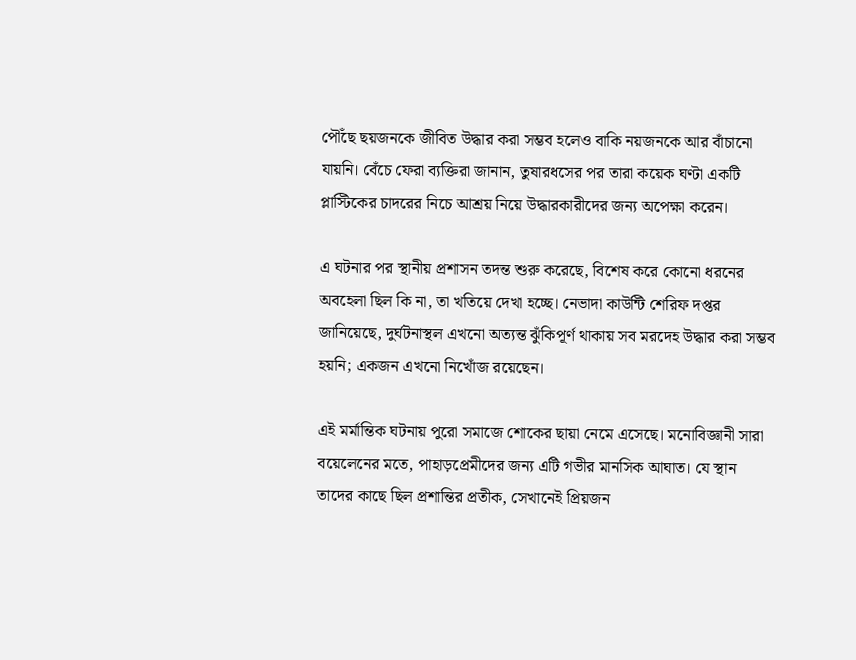পৌঁছে ছয়জনকে জীবিত উদ্ধার করা সম্ভব হলেও বাকি নয়জনকে আর বাঁচানো যায়নি। বেঁচে ফেরা ব্যক্তিরা জানান, তুষারধসের পর তারা কয়েক ঘণ্টা একটি প্লাস্টিকের চাদরের নিচে আশ্রয় নিয়ে উদ্ধারকারীদের জন্য অপেক্ষা করেন।

এ ঘটনার পর স্থানীয় প্রশাসন তদন্ত শুরু করেছে, বিশেষ করে কোনো ধরনের অবহেলা ছিল কি না, তা খতিয়ে দেখা হচ্ছে। নেভাদা কাউন্টি শেরিফ দপ্তর জানিয়েছে, দুর্ঘটনাস্থল এখনো অত্যন্ত ঝুঁকিপূর্ণ থাকায় সব মরদেহ উদ্ধার করা সম্ভব হয়নি; একজন এখনো নিখোঁজ রয়েছেন।

এই মর্মান্তিক ঘটনায় পুরো সমাজে শোকের ছায়া নেমে এসেছে। মনোবিজ্ঞানী সারা বয়েলেনের মতে, পাহাড়প্রেমীদের জন্য এটি গভীর মানসিক আঘাত। যে স্থান তাদের কাছে ছিল প্রশান্তির প্রতীক, সেখানেই প্রিয়জন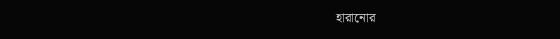হারানোর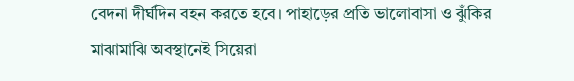বেদনা দীর্ঘদিন বহন করতে হবে। পাহাড়ের প্রতি ভালোবাসা ও ঝুঁকির মাঝামাঝি অবস্থানেই সিয়েরা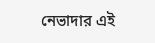নেভাদার এই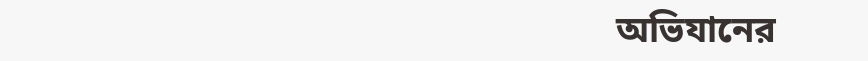অভিযানের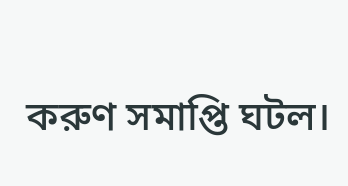করুণ সমাপ্তি ঘটল।